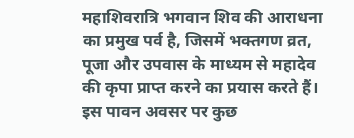महाशिवरात्रि भगवान शिव की आराधना का प्रमुख पर्व है, जिसमें भक्तगण व्रत, पूजा और उपवास के माध्यम से महादेव की कृपा प्राप्त करने का प्रयास करते हैं। इस पावन अवसर पर कुछ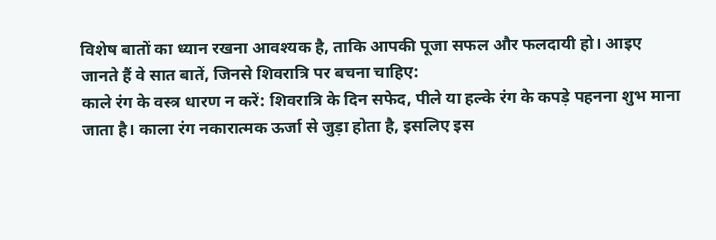विशेष बातों का ध्यान रखना आवश्यक है, ताकि आपकी पूजा सफल और फलदायी हो। आइए जानते हैं वे सात बातें, जिनसे शिवरात्रि पर बचना चाहिए:
काले रंग के वस्त्र धारण न करें: शिवरात्रि के दिन सफेद, पीले या हल्के रंग के कपड़े पहनना शुभ माना जाता है। काला रंग नकारात्मक ऊर्जा से जुड़ा होता है, इसलिए इस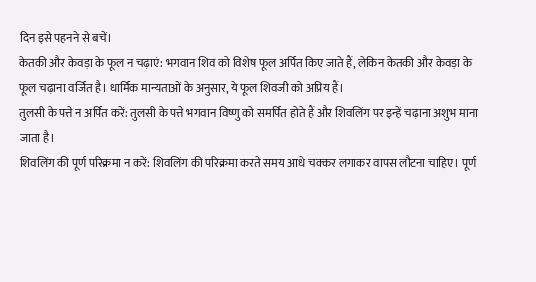दिन इसे पहनने से बचें।
केतकी और केवड़ा के फूल न चढ़ाएं: भगवान शिव को विशेष फूल अर्पित किए जाते हैं, लेकिन केतकी और केवड़ा के फूल चढ़ाना वर्जित है। धार्मिक मान्यताओं के अनुसार, ये फूल शिवजी को अप्रिय हैं।
तुलसी के पत्ते न अर्पित करें: तुलसी के पत्ते भगवान विष्णु को समर्पित होते हैं और शिवलिंग पर इन्हें चढ़ाना अशुभ माना जाता है।
शिवलिंग की पूर्ण परिक्रमा न करें: शिवलिंग की परिक्रमा करते समय आधे चक्कर लगाकर वापस लौटना चाहिए। पूर्ण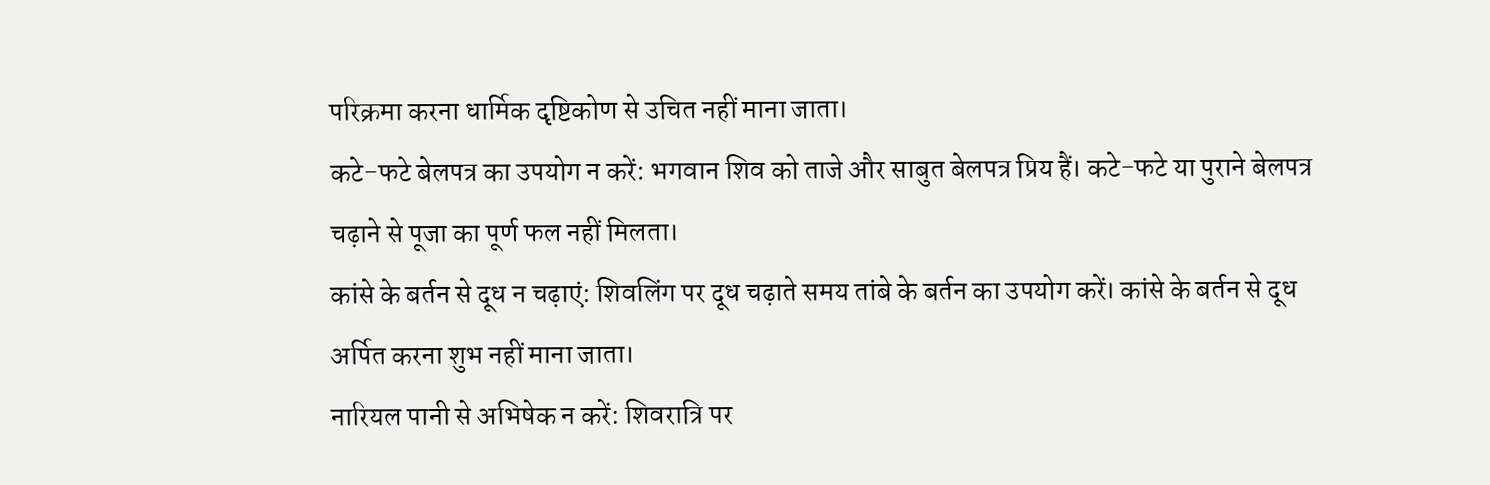परिक्रमा करना धार्मिक दृष्टिकोण से उचित नहीं माना जाता।
कटे-फटे बेलपत्र का उपयोग न करें: भगवान शिव को ताजे और साबुत बेलपत्र प्रिय हैं। कटे-फटे या पुराने बेलपत्र चढ़ाने से पूजा का पूर्ण फल नहीं मिलता।
कांसे के बर्तन से दूध न चढ़ाएं: शिवलिंग पर दूध चढ़ाते समय तांबे के बर्तन का उपयोग करें। कांसे के बर्तन से दूध अर्पित करना शुभ नहीं माना जाता।
नारियल पानी से अभिषेक न करें: शिवरात्रि पर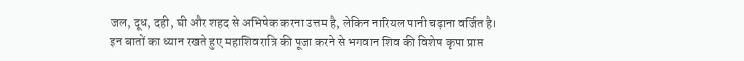जल, दूध, दही, घी और शहद से अभिषेक करना उत्तम है, लेकिन नारियल पानी चढ़ाना वर्जित है।
इन बातों का ध्यान रखते हुए महाशिवरात्रि की पूजा करने से भगवान शिव की विशेष कृपा प्राप्त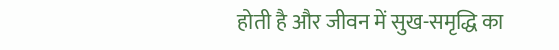होती है और जीवन में सुख-समृद्धि का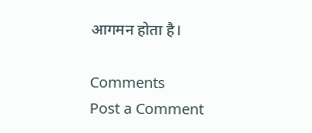आगमन होता है।

Comments
Post a Comment